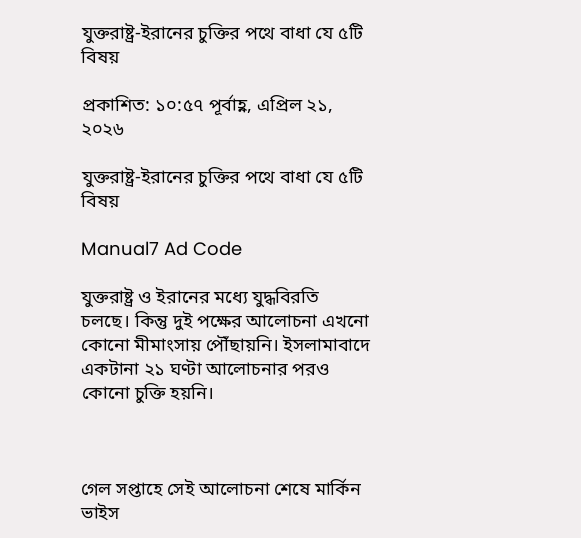যুক্তরাষ্ট্র-ইরানের চুক্তির পথে বাধা যে ৫টি বিষয়

প্রকাশিত: ১০:৫৭ পূর্বাহ্ণ, এপ্রিল ২১, ২০২৬

যুক্তরাষ্ট্র-ইরানের চুক্তির পথে বাধা যে ৫টি বিষয়

Manual7 Ad Code

যুক্তরাষ্ট্র ও ইরানের মধ্যে যুদ্ধবিরতি চলছে। কিন্তু দুই পক্ষের আলোচনা এখনো কোনো মীমাংসায় পৌঁছায়নি। ইসলামাবাদে একটানা ২১ ঘণ্টা আলোচনার পরও কোনো চুক্তি হয়নি।



গেল সপ্তাহে সেই আলোচনা শেষে মার্কিন ভাইস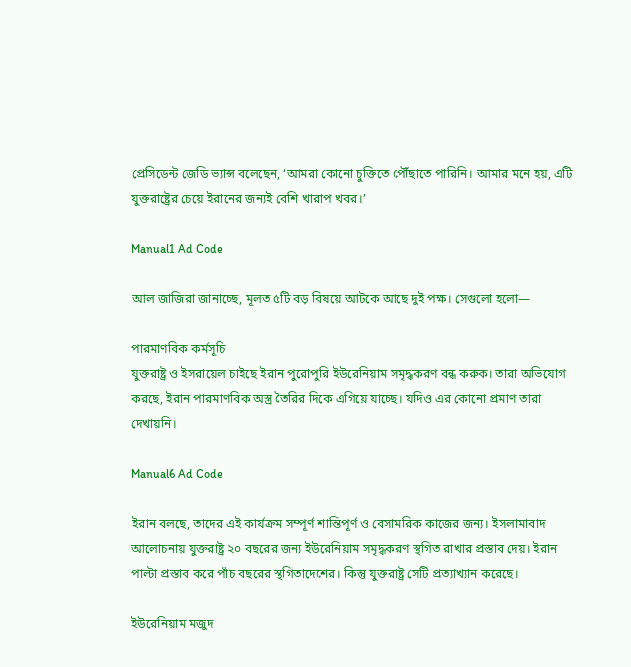প্রেসিডেন্ট জেডি ভ্যান্স বলেছেন, ‘আমরা কোনো চুক্তিতে পৌঁছাতে পারিনি। আমার মনে হয়, এটি যুক্তরাষ্ট্রের চেয়ে ইরানের জন্যই বেশি খারাপ খবর।’

Manual1 Ad Code

আল জাজিরা জানাচ্ছে, মূলত ৫টি বড় বিষয়ে আটকে আছে দুই পক্ষ। সেগুলো হলো—

পারমাণবিক কর্মসূচি
যুক্তরাষ্ট্র ও ইসরায়েল চাইছে ইরান পুরোপুরি ইউরেনিয়াম সমৃদ্ধকরণ বন্ধ করুক। তারা অভিযোগ করছে, ইরান পারমাণবিক অস্ত্র তৈরির দিকে এগিয়ে যাচ্ছে। যদিও এর কোনো প্রমাণ তারা দেখায়নি।

Manual6 Ad Code

ইরান বলছে, তাদের এই কার্যক্রম সম্পূর্ণ শান্তিপূর্ণ ও বেসামরিক কাজের জন্য। ইসলামাবাদ আলোচনায় যুক্তরাষ্ট্র ২০ বছরের জন্য ইউরেনিয়াম সমৃদ্ধকরণ স্থগিত রাখার প্রস্তাব দেয়। ইরান পাল্টা প্রস্তাব করে পাঁচ বছরের স্থগিতাদেশের। কিন্তু যুক্তরাষ্ট্র সেটি প্রত্যাখ্যান করেছে।

ইউরেনিয়াম মজুদ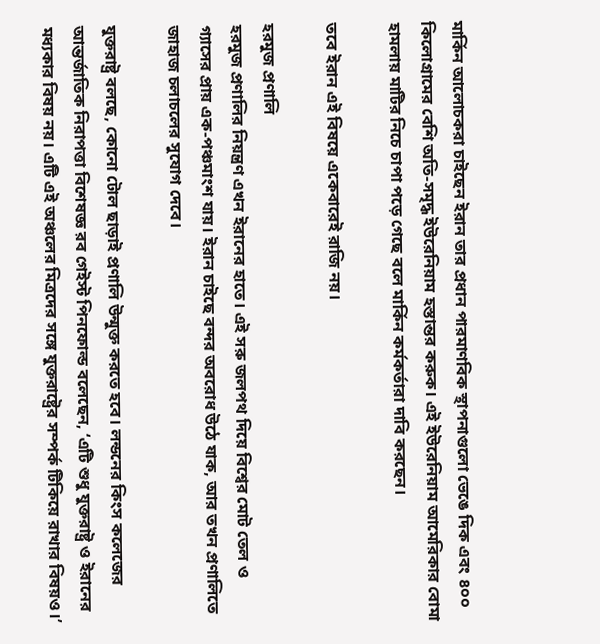মার্কিন আলোচকরা চাইছেন ইরান তার প্রধান পারমাণবিক স্থাপনাগুলো ভেঙে দিক এবং ৪০০ কিলোগ্রামের বেশি অতি-সমৃদ্ধ ইউরেনিয়াম হস্তান্তর করুক। এই ইউরেনিয়াম আমেরিকার বোমা হামলায় মাটির নিচে চাপা পড়ে গেছে বলে মার্কিন কর্মকর্তারা দাবি করছেন।

তবে ইরান এই বিষয়ে একেবারেই রাজি নয়।

হরমুজ প্রণালি
হরমুজ প্রণালির নিয়ন্ত্রণ এখন ইরানের হাতে। এই সরু জলপথ দিয়ে বিশ্বের মোট তেল ও গ্যাসের প্রায় এক-পঞ্চমাংশ যায়। ইরান চাইছে বন্দর অবরোধ উঠে যাক, আর তখন প্রণালিতে জাহাজ চলাচলের সুযোগ দেবে।

যুক্তরাষ্ট্র বলছে, কোনো টোল ছাড়াই প্রণালি উন্মুক্ত করতে হবে। লন্ডনের কিংস কলেজের আন্তর্জাতিক নিরাপত্তা বিশেষজ্ঞ রব গেইস্ট পিনফোল্ড বলেছেন, ‘এটি শুধু যুক্তরাষ্ট্র ও ইরানের মধ্যকার বিষয় নয়। এটি এই অঞ্চলের মিত্রদের সঙ্গে যুক্তরাষ্ট্রের সম্পর্ক টিকিয়ে রাখার বিষয়ও।’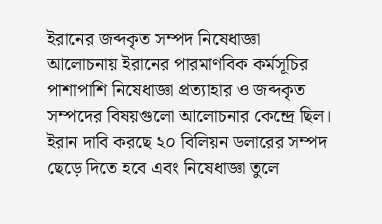ইরানের জব্দকৃত সম্পদ নিষেধাজ্ঞা
আলোচনায় ইরানের পারমাণবিক কর্মসূচির পাশাপাশি নিষেধাজ্ঞা প্রত্যাহার ও জব্দকৃত সম্পদের বিষয়গুলো আলোচনার কেন্দ্রে ছিল। ইরান দাবি করছে ২০ বিলিয়ন ডলারের সম্পদ ছেড়ে দিতে হবে এবং নিষেধাজ্ঞা তুলে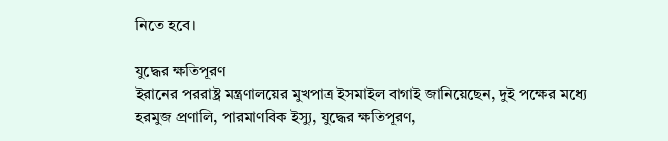নিতে হবে।

যুদ্ধের ক্ষতিপূরণ
ইরানের পররাষ্ট্র মন্ত্রণালয়ের মুখপাত্র ইসমাইল বাগাই জানিয়েছেন, দুই পক্ষের মধ্যে হরমুজ প্রণালি, পারমাণবিক ইস্যু, যুদ্ধের ক্ষতিপূরণ,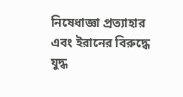নিষেধাজ্ঞা প্রত্যাহার এবং ইরানের বিরুদ্ধে যুদ্ধ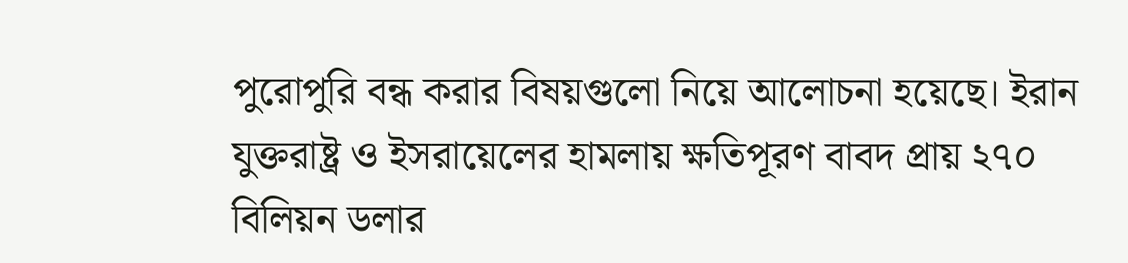পুরোপুরি বন্ধ করার বিষয়গুলো নিয়ে আলোচনা হয়েছে। ইরান যুক্তরাষ্ট্র ও ইসরায়েলের হামলায় ক্ষতিপূরণ বাবদ প্রায় ২৭০ বিলিয়ন ডলার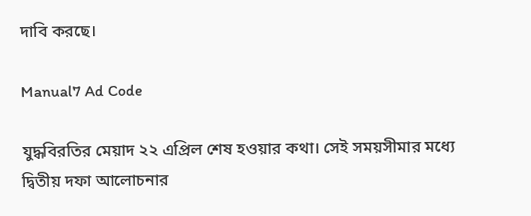দাবি করছে।

Manual7 Ad Code

যুদ্ধবিরতির মেয়াদ ২২ এপ্রিল শেষ হওয়ার কথা। সেই সময়সীমার মধ্যে দ্বিতীয় দফা আলোচনার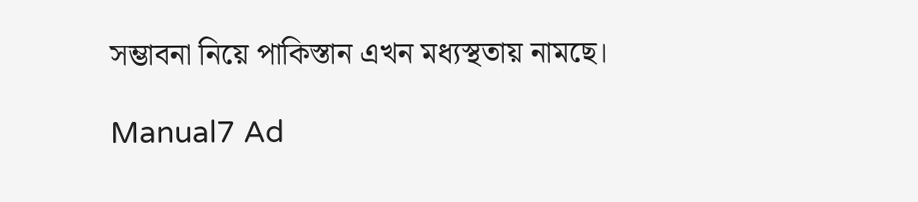সম্ভাবনা নিয়ে পাকিস্তান এখন মধ্যস্থতায় নামছে।

Manual7 Ad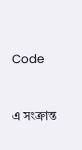Code



এ সংক্রান্ত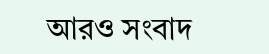আরও সংবাদ